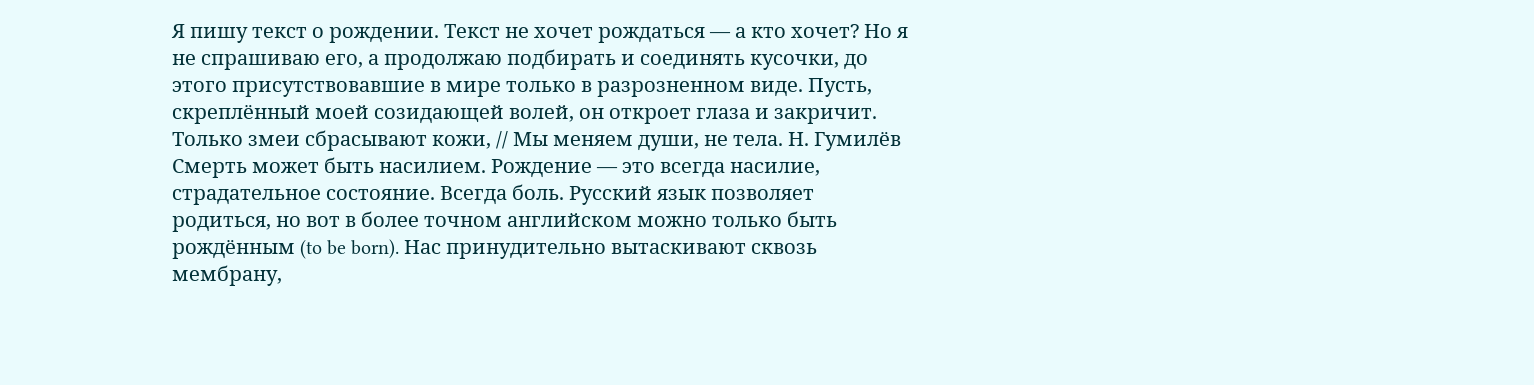Я пишу текст о рождении. Текст не хочет рождаться — а кто хочет? Но я не спрашиваю его, а продолжаю подбирать и соединять кусочки, до этого присутствовавшие в мире только в разрозненном виде. Пусть, скреплённый моей созидающей волей, он откроет глаза и закричит. Только змеи сбрасывают кожи, // Мы меняем души, не тела. Н. Гумилёв Смерть может быть насилием. Рождение — это всегда насилие, страдательное состояние. Всегда боль. Русский язык позволяет родиться, но вот в более точном английском можно только быть рождённым (to be born). Нас принудительно вытаскивают сквозь мембрану,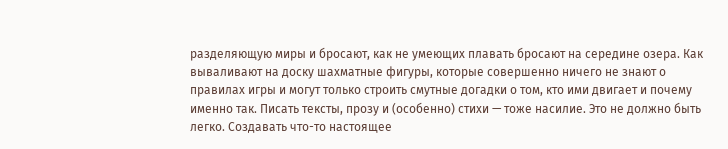разделяющую миры и бросают, как не умеющих плавать бросают на середине озера. Как вываливают на доску шахматные фигуры, которые совершенно ничего не знают о правилах игры и могут только строить смутные догадки о том, кто ими двигает и почему именно так. Писать тексты, прозу и (особенно) стихи — тоже насилие. Это не должно быть легко. Создавать что-то настоящее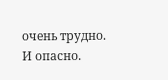очень трудно. И опасно.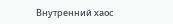Внутренний хаос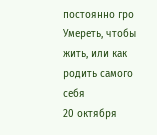постоянно гро
Умереть, чтобы жить, или как родить самого себя
20 октября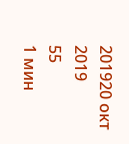201920 окт 2019
55
1 мин